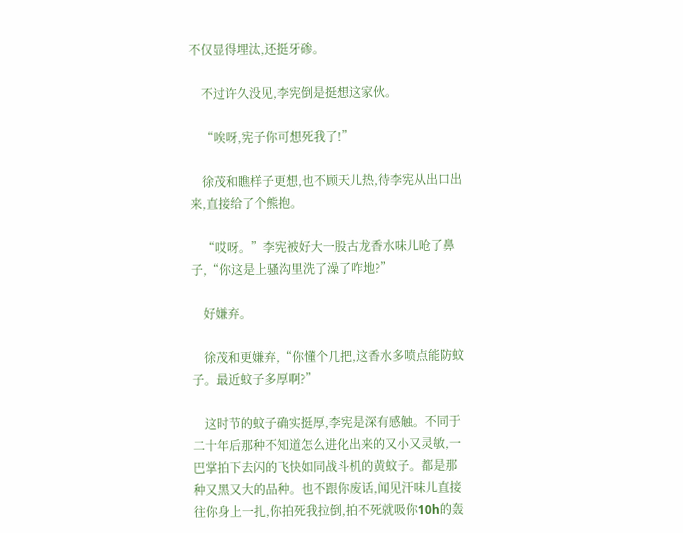不仅显得埋汰,还挺牙碜。

    不过许久没见,李宪倒是挺想这家伙。

    “唉呀,宪子你可想死我了!”

    徐茂和瞧样子更想,也不顾天儿热,待李宪从出口出来,直接给了个熊抱。

    “哎呀。”李宪被好大一股古龙香水味儿呛了鼻子,“你这是上骚沟里洗了澡了咋地?”

    好嫌弃。

    徐茂和更嫌弃,“你懂个几把,这香水多喷点能防蚊子。最近蚊子多厚啊?”

    这时节的蚊子确实挺厚,李宪是深有感触。不同于二十年后那种不知道怎么进化出来的又小又灵敏,一巴掌拍下去闪的飞快如同战斗机的黄蚊子。都是那种又黑又大的品种。也不跟你废话,闻见汗味儿直接往你身上一扎,你拍死我拉倒,拍不死就吸你10h的轰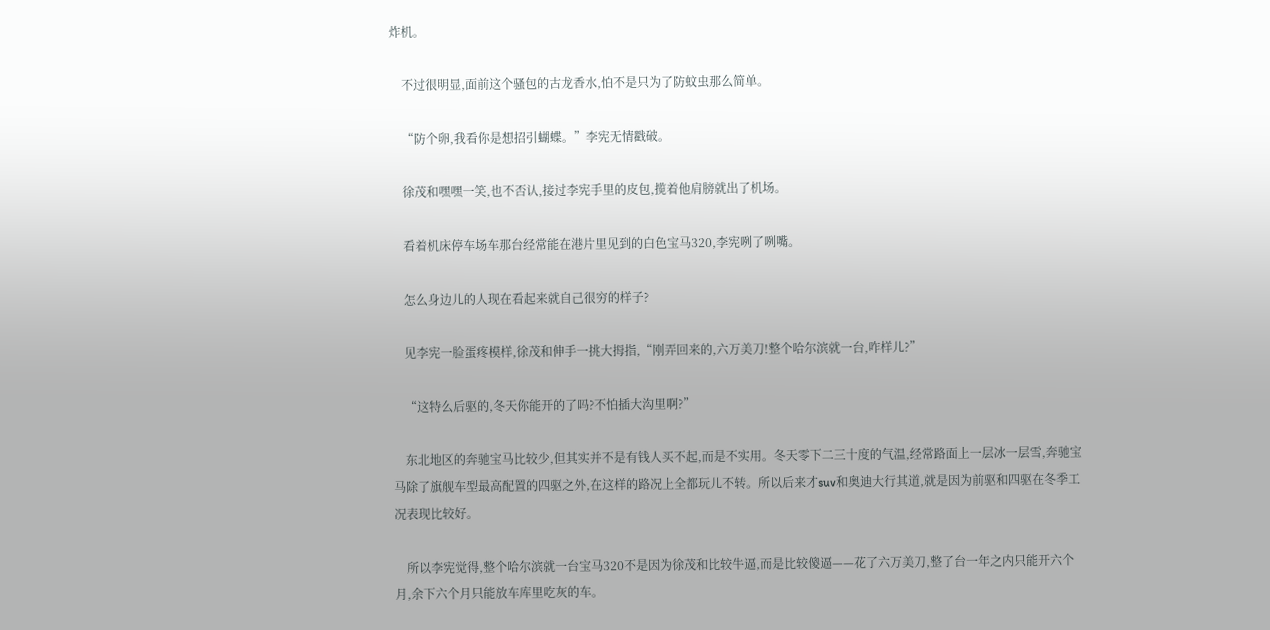炸机。

    不过很明显,面前这个骚包的古龙香水,怕不是只为了防蚊虫那么简单。

    “防个卵,我看你是想招引蝴蝶。”李宪无情戳破。

    徐茂和嘿嘿一笑,也不否认,接过李宪手里的皮包,揽着他肩膀就出了机场。

    看着机床停车场车那台经常能在港片里见到的白色宝马320,李宪咧了咧嘴。

    怎么身边儿的人现在看起来就自己很穷的样子?

    见李宪一脸蛋疼模样,徐茂和伸手一挑大拇指,“刚弄回来的,六万美刀!整个哈尔滨就一台,咋样儿?”

    “这特么后驱的,冬天你能开的了吗?不怕插大沟里啊?”

    东北地区的奔驰宝马比较少,但其实并不是有钱人买不起,而是不实用。冬天零下二三十度的气温,经常路面上一层冰一层雪,奔驰宝马除了旗舰车型最高配置的四驱之外,在这样的路况上全都玩儿不转。所以后来才suv和奥迪大行其道,就是因为前驱和四驱在冬季工况表现比较好。

    所以李宪觉得,整个哈尔滨就一台宝马320不是因为徐茂和比较牛逼,而是比较傻逼——花了六万美刀,整了台一年之内只能开六个月,余下六个月只能放车库里吃灰的车。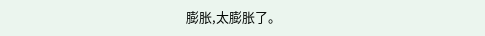膨胀,太膨胀了。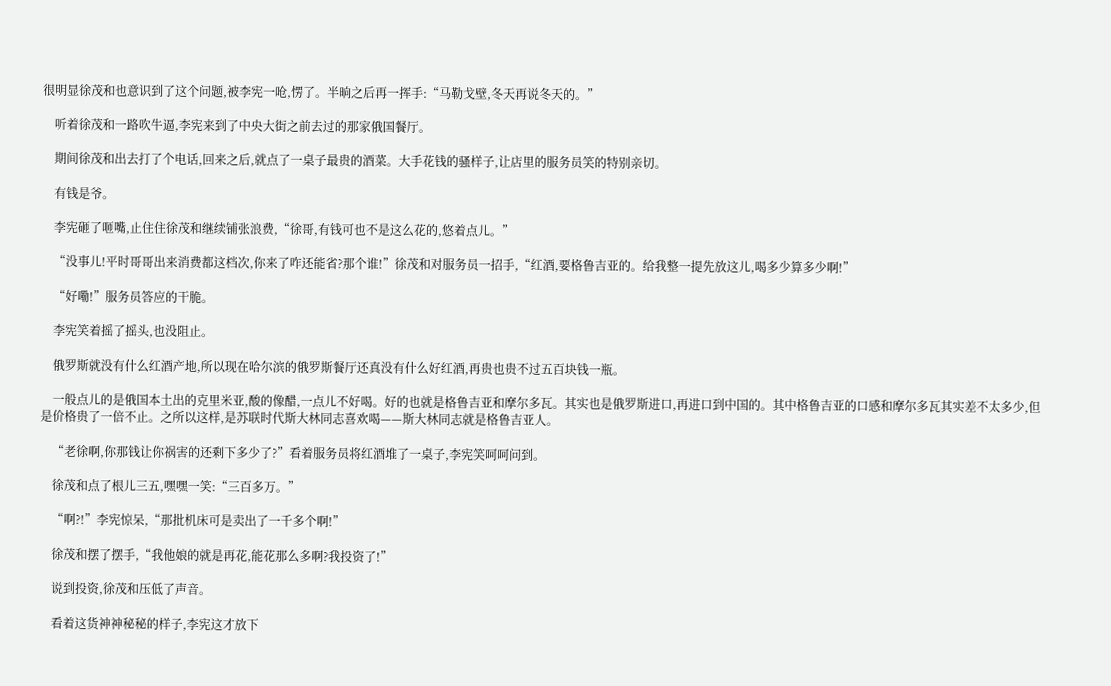很明显徐茂和也意识到了这个问题,被李宪一呛,愣了。半晌之后再一挥手:“马勒戈壁,冬天再说冬天的。”

    听着徐茂和一路吹牛逼,李宪来到了中央大街之前去过的那家俄国餐厅。

    期间徐茂和出去打了个电话,回来之后,就点了一桌子最贵的酒菜。大手花钱的骚样子,让店里的服务员笑的特别亲切。

    有钱是爷。

    李宪砸了咂嘴,止住住徐茂和继续铺张浪费,“徐哥,有钱可也不是这么花的,悠着点儿。”

    “没事儿!平时哥哥出来消费都这档次,你来了咋还能省?那个谁!”徐茂和对服务员一招手,“红酒,要格鲁吉亚的。给我整一提先放这儿,喝多少算多少啊!”

    “好嘞!”服务员答应的干脆。

    李宪笑着摇了摇头,也没阻止。

    俄罗斯就没有什么红酒产地,所以现在哈尔滨的俄罗斯餐厅还真没有什么好红酒,再贵也贵不过五百块钱一瓶。

    一般点儿的是俄国本土出的克里米亚,酸的像醋,一点儿不好喝。好的也就是格鲁吉亚和摩尔多瓦。其实也是俄罗斯进口,再进口到中国的。其中格鲁吉亚的口感和摩尔多瓦其实差不太多少,但是价格贵了一倍不止。之所以这样,是苏联时代斯大林同志喜欢喝——斯大林同志就是格鲁吉亚人。

    “老徐啊,你那钱让你祸害的还剩下多少了?”看着服务员将红酒堆了一桌子,李宪笑呵呵问到。

    徐茂和点了根儿三五,嘿嘿一笑:“三百多万。”

    “啊?!”李宪惊呆,“那批机床可是卖出了一千多个啊!”

    徐茂和摆了摆手,“我他娘的就是再花,能花那么多啊?我投资了!”

    说到投资,徐茂和压低了声音。

    看着这货神神秘秘的样子,李宪这才放下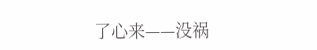了心来——没祸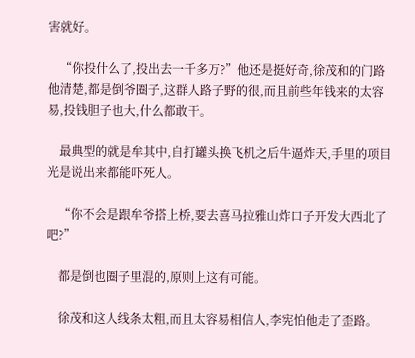害就好。

    “你投什么了,投出去一千多万?”他还是挺好奇,徐茂和的门路他清楚,都是倒爷圈子,这群人路子野的很,而且前些年钱来的太容易,投钱胆子也大,什么都敢干。

    最典型的就是牟其中,自打罐头换飞机之后牛逼炸天,手里的项目光是说出来都能吓死人。

    “你不会是跟牟爷搭上桥,要去喜马拉雅山炸口子开发大西北了吧?”

    都是倒也圈子里混的,原则上这有可能。

    徐茂和这人线条太粗,而且太容易相信人,李宪怕他走了歪路。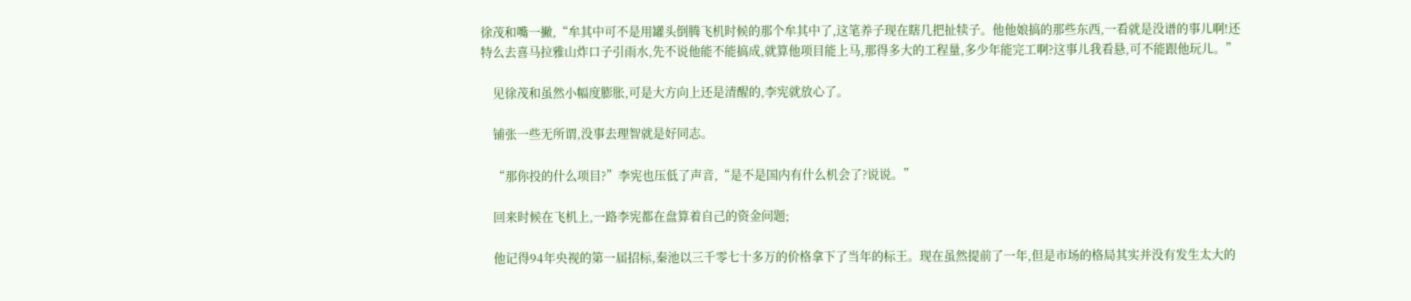徐茂和嘴一撇,“牟其中可不是用罐头倒腾飞机时候的那个牟其中了,这笔养子现在瞎几把扯犊子。他他娘搞的那些东西,一看就是没谱的事儿啊!还特么去喜马拉雅山炸口子引雨水,先不说他能不能搞成,就算他项目能上马,那得多大的工程量,多少年能完工啊?这事儿我看悬,可不能跟他玩儿。”

    见徐茂和虽然小幅度膨胀,可是大方向上还是清醒的,李宪就放心了。

    铺张一些无所谓,没事去理智就是好同志。

    “那你投的什么项目?”李宪也压低了声音,“是不是国内有什么机会了?说说。”

    回来时候在飞机上,一路李宪都在盘算着自己的资金问题;

    他记得94年央视的第一届招标,秦池以三千零七十多万的价格拿下了当年的标王。现在虽然提前了一年,但是市场的格局其实并没有发生太大的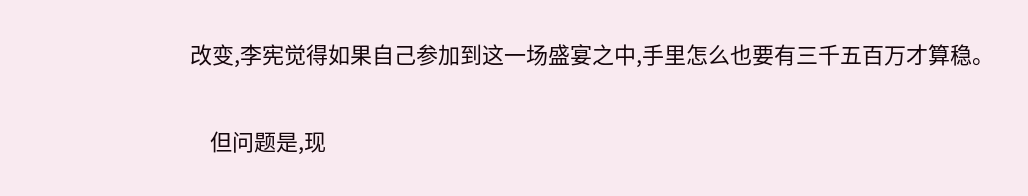改变,李宪觉得如果自己参加到这一场盛宴之中,手里怎么也要有三千五百万才算稳。

    但问题是,现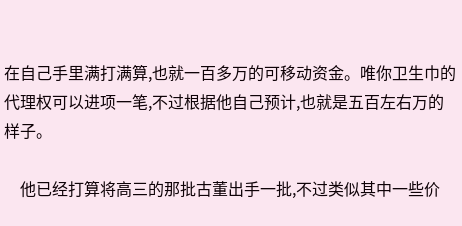在自己手里满打满算,也就一百多万的可移动资金。唯你卫生巾的代理权可以进项一笔,不过根据他自己预计,也就是五百左右万的样子。

    他已经打算将高三的那批古董出手一批,不过类似其中一些价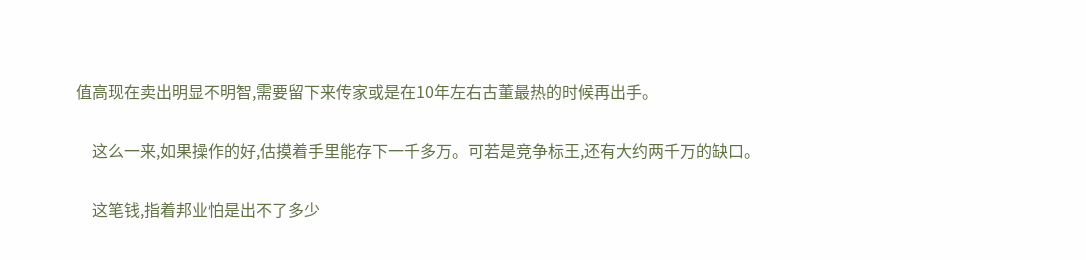值高现在卖出明显不明智,需要留下来传家或是在10年左右古董最热的时候再出手。

    这么一来,如果操作的好,估摸着手里能存下一千多万。可若是竞争标王,还有大约两千万的缺口。

    这笔钱,指着邦业怕是出不了多少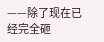——除了现在已经完全砸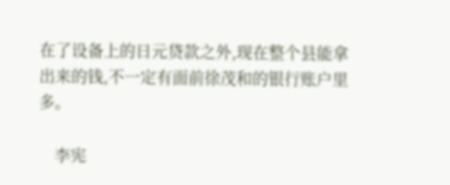在了设备上的日元贷款之外,现在整个县能拿出来的钱,不一定有面前徐茂和的银行账户里多。

    李宪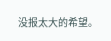没报太大的希望。